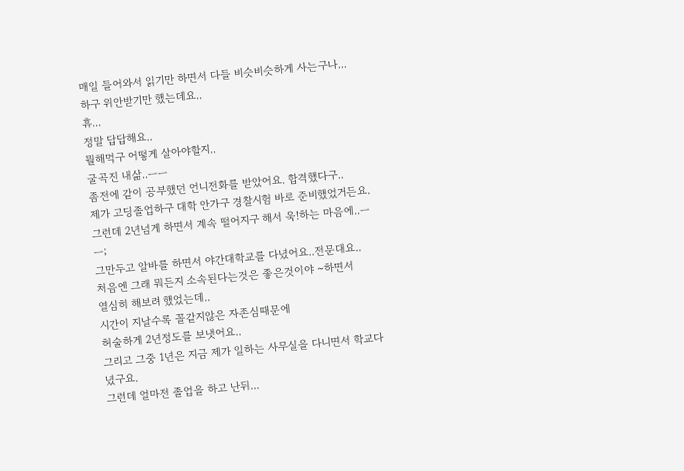매일 들어와서 읽기만 하면서 다들 비슷비슷하게 사는구나...
하구 위안받기만 했는데요..
휴...
정말 답답해요..
뭘해먹구 어떻게 살아야할지..
굴곡진 내삶..ㅡㅡ
좀전에 같이 공부했던 언니전화를 받았어요. 합격했다구..
제가 고딩졸업하구 대학 안가구 경찰시험 바로 준비했었거든요.
그런데 2년넘게 하면서 계속 떨어지구 해서 욱!하는 마음에..ㅡㅡ;
그만두고 알바를 하면서 야간대학교를 다녔어요..전문대요..
처음엔 그래 뭐든지 소속된다는것은 좋은것이야 ~하면서
열심히 해보려 했었는데..
시간이 지날수록 꼴같지않은 자존심때문에
허술하게 2년정도를 보냇어요..
그리고 그중 1년은 지금 제가 일하는 사무실을 다니면서 학교다녔구요.
그런데 얼마전 졸업을 하고 난뒤...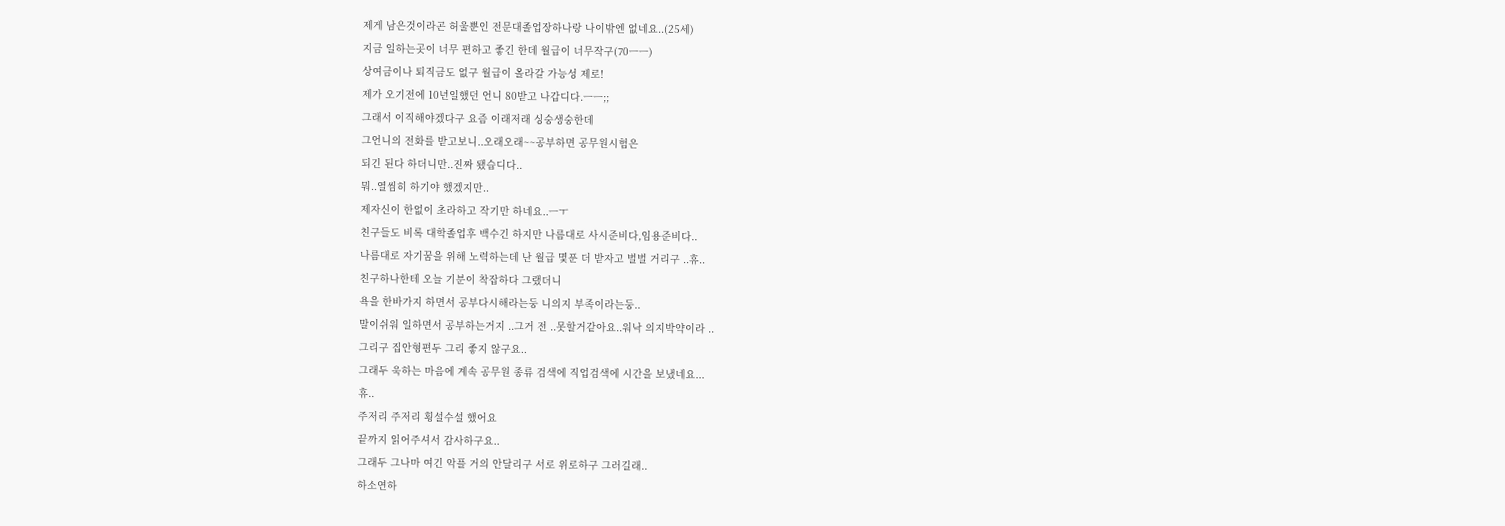제게 남은것이라곤 허울뿐인 전문대졸업장하나랑 나이밖엔 없네요..(25세)
지금 일하는곳이 너무 편하고 좋긴 한데 월급이 너무작구(70ㅡㅡ)
상여금이나 퇴직금도 없구 월급이 올라갈 가능성 제로!
제가 오기전에 10년일했던 언니 80받고 나갑디다.ㅡㅡ;;
그래서 이직해야겠다구 요즘 이래저래 싱숭생숭한데
그언니의 전화를 받고보니..오래오래~~공부하면 공무원시험은
되긴 된다 하더니만..진짜 됐습디다..
뭐..열씸히 하기야 했겠지만..
제자신이 한없이 초라하고 작기만 하네요..ㅡㅜ
친구들도 비록 대학졸업후 백수긴 하지만 나름대로 사시준비다,임용준비다..
나름대로 자기꿈을 위해 노력하는데 난 월급 몇푼 더 받자고 벌벌 거리구 ..휴..
친구하나한테 오늘 기분이 착잡하다 그랬더니
욕을 한바가지 하면서 공부다시해라는둥 니의지 부족이라는둥..
말이쉬워 일하면서 공부하는거지 ..그거 전 ..못할거같아요..워낙 의지박약이라 ..
그리구 집안형편두 그리 좋지 않구요..
그래두 욱하는 마음에 계속 공무원 종류 검색에 직업검색에 시간을 보냈네요...
휴..
주저리 주저리 횡설수설 했어요
끝까지 읽어주셔서 감사하구요..
그래두 그나마 여긴 악플 거의 안달리구 서로 위로하구 그러길래..
하소연하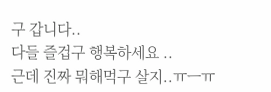구 갑니다..
다들 즐겁구 행복하세요 ..
근데 진짜 뭐해먹구 살지..ㅠㅡㅠ